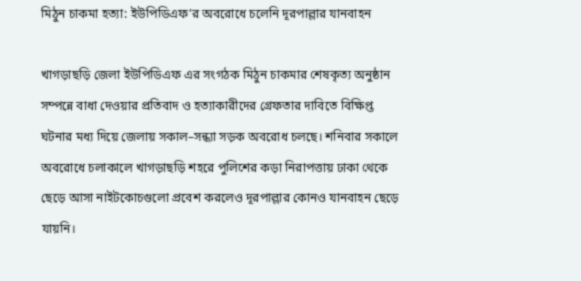মিঠুন চাকমা হত্যা: ইউপিডিএফ’র অবরোধে চলেনি দূরপাল্লার যানবাহন

খাগড়াছড়ি জেলা ইউপিডিএফ এর সংগঠক মিঠুন চাকমার শেষকৃত্য অনুষ্ঠান সম্পন্নে বাধা দেওয়ার প্রতিবাদ ও হত্যাকারীদের গ্রেফতার দাবিতে বিক্ষিপ্ত ঘটনার মধ্য দিয়ে জেলায় সকাল–সন্ধ্যা সড়ক অবরোধ চলছে। শনিবার সকালে অবরোধে চলাকালে খাগড়াছড়ি শহরে পুলিশের কড়া নিরাপত্তায় ঢাকা থেকে ছেড়ে আসা নাইটকোচগুলো প্রবেশ করলেও দূরপাল্লার কোনও যানবাহন ছেড়ে যায়নি।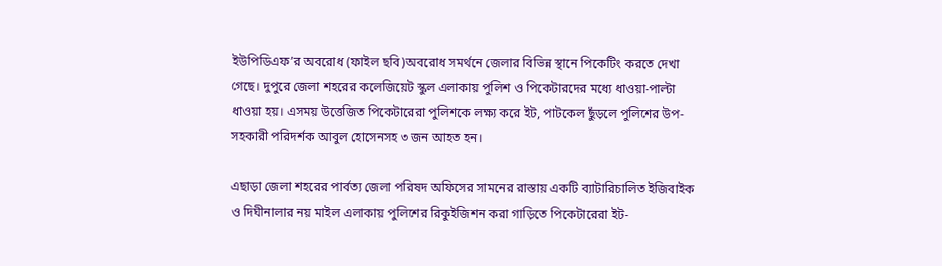ইউপিডিএফ’র অবরোধ (ফাইল ছবি)অবরোধ সমর্থনে জেলার বিভিন্ন স্থানে পিকেটিং করতে দেখা গেছে। দুপুরে জেলা শহরের কলেজিয়েট স্কুল এলাকায় পুলিশ ও পিকেটারদের মধ্যে ধাওয়া-পাল্টা ধাওয়া হয়। এসময় উত্তেজিত পিকেটারেরা পুলিশকে লক্ষ্য করে ইট, পাটকেল ছুঁড়লে পুলিশের উপ-সহকারী পরিদর্শক আবুল হোসেনসহ ৩ জন আহত হন।

এছাড়া জেলা শহরের পার্বত্য জেলা পরিষদ অফিসের সামনের রাস্তায় একটি ব্যাটারিচালিত ইজিবাইক ও দিঘীনালার নয় মাইল এলাকায় পুলিশের রিকুইজিশন করা গাড়িতে পিকেটারেরা ইট-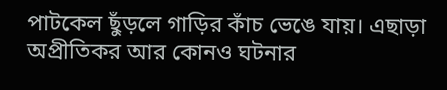পাটকেল ছুঁড়লে গাড়ির কাঁচ ভেঙে যায়। এছাড়া অপ্রীতিকর আর কোনও ঘটনার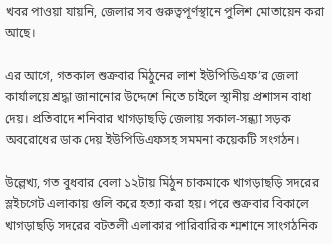খবর পাওয়া যায়নি, জেলার সব গুরুত্বপূর্ণস্থানে পুলিশ মোতায়েন করা আছে।

এর আগে, গতকাল শুক্রবার মিঠুনের লাশ ইউপিডিএফ’র জেলা কার্যালয়ে শ্রদ্ধা জানানোর উদ্দেশে নিতে চাইলে স্থানীয় প্রশাসন বাধা দেয়। প্রতিবাদে শনিবার খাগড়াছড়ি জেলায় সকাল-সন্ধ্যা সড়ক অবরোধের ডাক দেয় ইউপিডিএফসহ সমমনা কয়েকটি সংগঠন।

উল্লেখ্য, গত বুধবার বেলা ১২টায় মিঠুন চাকমাকে খাগড়াছড়ি সদরের স্লইচগেট এলাকায় গুলি করে হত্যা করা হয়। পরে শুক্রবার বিকালে খাগড়াছড়ি সদরের বটতলী এলাকার পারিবারিক শ্মশানে সাংগঠনিক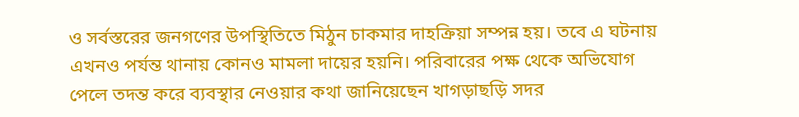ও সর্বস্তরের জনগণের উপস্থিতিতে মিঠুন চাকমার দাহক্রিয়া সম্পন্ন হয়। তবে এ ঘটনায় এখনও পর্যন্ত থানায় কোনও মামলা দায়ের হয়নি। পরিবারের পক্ষ থেকে অভিযোগ পেলে তদন্ত করে ব্যবস্থার নেওয়ার কথা জানিয়েছেন খাগড়াছড়ি সদর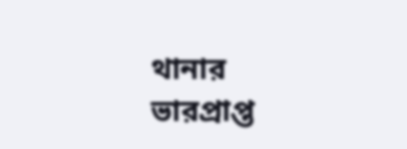থানার ভারপ্রাপ্ত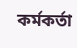কর্মকর্তা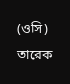(ওসি) তারেক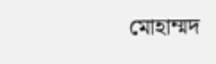মোহাম্মদ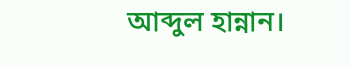আব্দুল হান্নান।